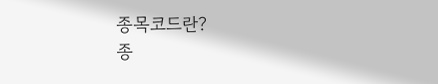종목코드란?
종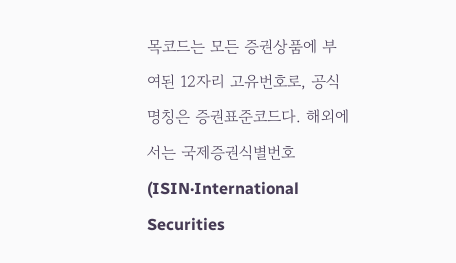목코드는 모든 증권상품에 부여된 12자리 고유번호로, 공식 명칭은 증권표준코드다. 해외에서는 국제증권식별번호(ISIN·International Securities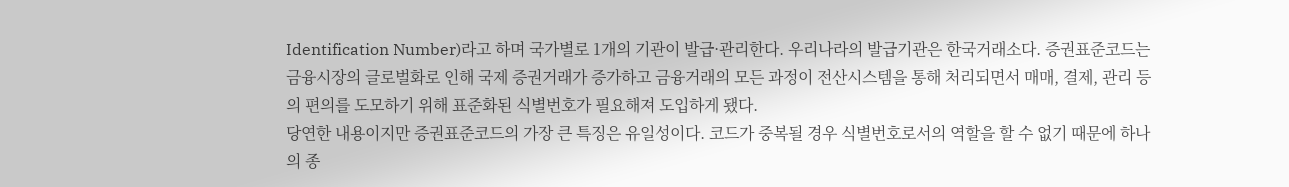Identification Number)라고 하며 국가별로 1개의 기관이 발급·관리한다. 우리나라의 발급기관은 한국거래소다. 증권표준코드는 금융시장의 글로벌화로 인해 국제 증권거래가 증가하고 금융거래의 모든 과정이 전산시스템을 통해 처리되면서 매매, 결제, 관리 등의 편의를 도모하기 위해 표준화된 식별번호가 필요해져 도입하게 됐다.
당연한 내용이지만 증권표준코드의 가장 큰 특징은 유일성이다. 코드가 중복될 경우 식별번호로서의 역할을 할 수 없기 때문에 하나의 종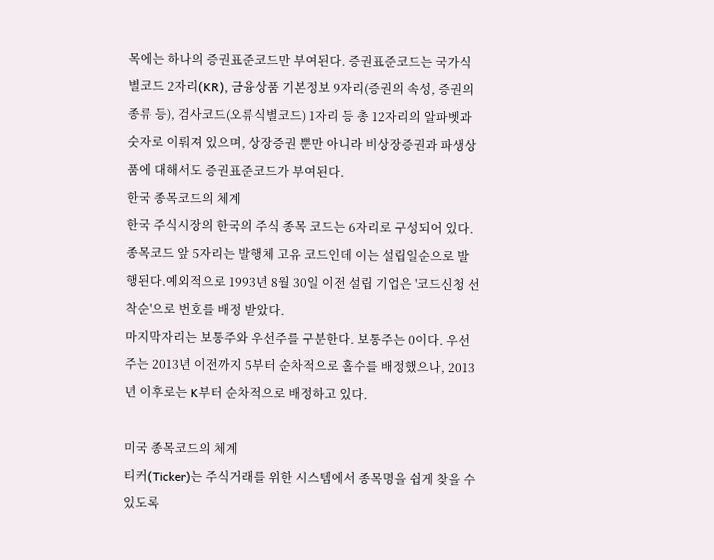목에는 하나의 증권표준코드만 부여된다. 증권표준코드는 국가식별코드 2자리(KR), 금융상품 기본정보 9자리(증권의 속성, 증권의 종류 등), 검사코드(오류식별코드) 1자리 등 총 12자리의 알파벳과 숫자로 이뤄져 있으며, 상장증권 뿐만 아니라 비상장증권과 파생상품에 대해서도 증권표준코드가 부여된다.
한국 종목코드의 체계
한국 주식시장의 한국의 주식 종목 코드는 6자리로 구성되어 있다. 종목코드 앞 5자리는 발행체 고유 코드인데 이는 설립일순으로 발행된다.예외적으로 1993년 8월 30일 이전 설립 기업은 '코드신청 선착순'으로 번호를 배정 받았다.
마지막자리는 보통주와 우선주를 구분한다. 보통주는 0이다. 우선주는 2013년 이전까지 5부터 순차적으로 홀수를 배정했으나, 2013년 이후로는 K부터 순차적으로 배정하고 있다.

미국 종목코드의 체계
티커(Ticker)는 주식거래를 위한 시스템에서 종목명을 쉽게 찾을 수 있도록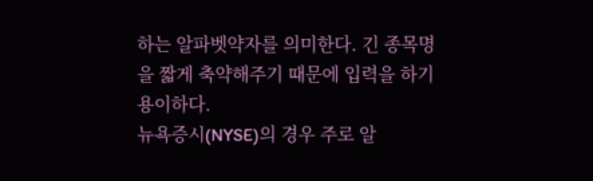하는 알파벳약자를 의미한다. 긴 종목명을 짧게 축약해주기 때문에 입력을 하기 용이하다.
뉴욕증시(NYSE)의 경우 주로 알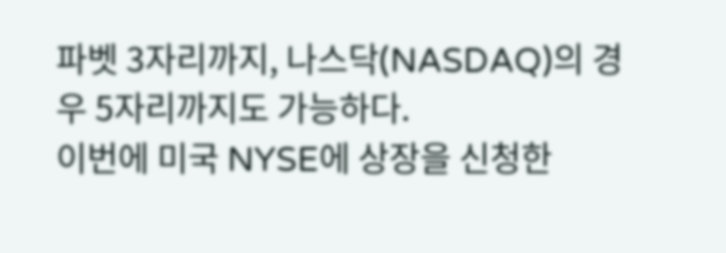파벳 3자리까지, 나스닥(NASDAQ)의 경우 5자리까지도 가능하다.
이번에 미국 NYSE에 상장을 신청한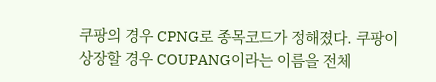쿠팡의 경우 CPNG로 종목코드가 정해졌다. 쿠팡이 상장할 경우 COUPANG이라는 이름을 전체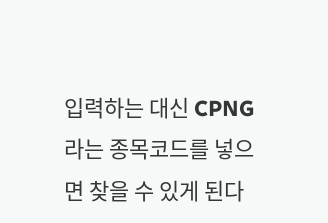입력하는 대신 CPNG라는 종목코드를 넣으면 찾을 수 있게 된다